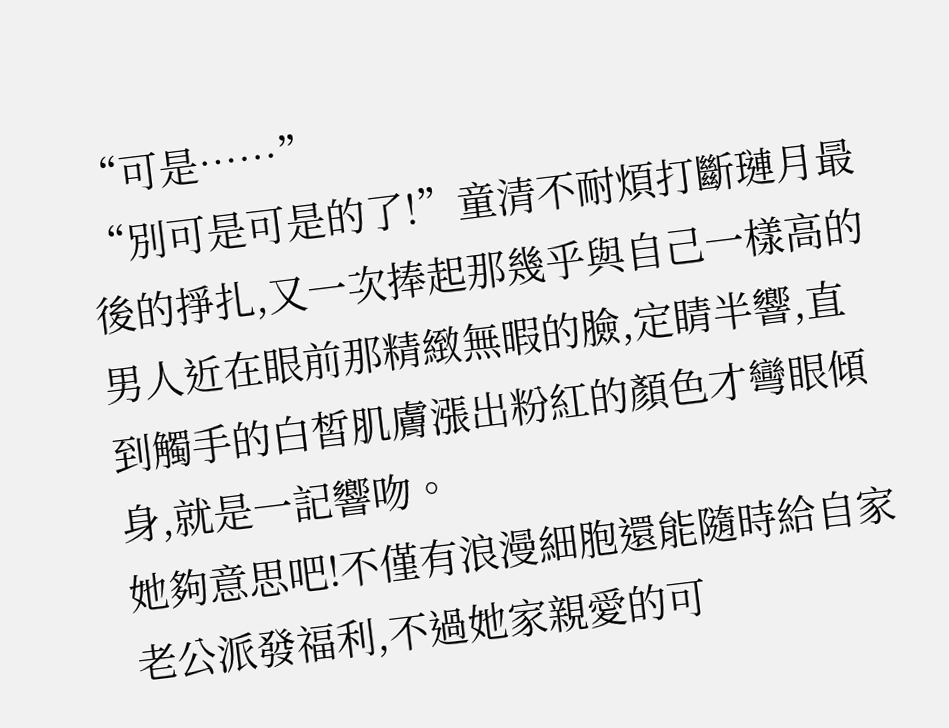“可是……”
“別可是可是的了!”童清不耐煩打斷璉月最後的掙扎,又一次捧起那幾乎與自己一樣高的男人近在眼前那精緻無暇的臉,定睛半響,直到觸手的白皙肌膚漲出粉紅的顏色才彎眼傾身,就是一記響吻。
她夠意思吧!不僅有浪漫細胞還能隨時給自家老公派發福利,不過她家親愛的可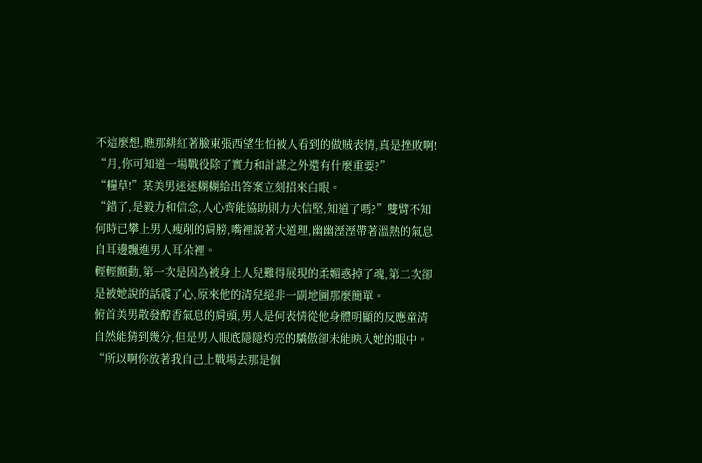不這麼想,瞧那緋紅著臉東張西望生怕被人看到的做賊表情,真是挫敗啊!
“月,你可知道一場戰役除了實力和計謀之外還有什麼重要?”
“糧草!”某美男迷迷糊糊給出答案立刻招來白眼。
“錯了,是毅力和信念,人心齊能協助則力大信堅,知道了嗎?”雙臂不知何時已攀上男人瘦削的肩膀,嘴裡說著大道理,幽幽溼溼帶著溫熱的氣息自耳邊飄進男人耳朵裡。
輕輕顫動,第一次是因為被身上人兒難得展現的柔媚惑掉了魂,第二次卻是被她說的話震了心,原來他的清兒絕非一副地圖那麼簡單。
俯首美男散發醇香氣息的肩頭,男人是何表情從他身體明顯的反應童清自然能猜到幾分,但是男人眼底隱隱灼亮的驕傲卻未能映入她的眼中。
“所以啊你放著我自己上戰場去那是個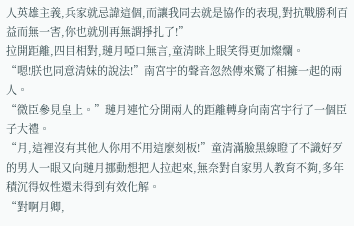人英雄主義,兵家就忌諱這個,而讓我同去就是協作的表現,對抗戰勝利百益而無一害,你也就別再無謂掙扎了!”
拉開距離,四目相對,璉月啞口無言,童清眯上眼笑得更加燦爛。
“嗯!朕也同意清妹的說法!”南宮宇的聲音忽然傳來驚了相擁一起的兩人。
“微臣參見皇上。”璉月連忙分開兩人的距離轉身向南宮宇行了一個臣子大禮。
“月,這裡沒有其他人你用不用這麼刻板!”童清滿臉黑線瞪了不識好歹的男人一眼又向璉月挪動想把人拉起來,無奈對自家男人教育不夠,多年積沉得奴性還未得到有效化解。
“對啊月卿,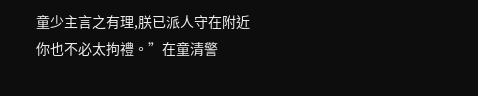童少主言之有理,朕已派人守在附近你也不必太拘禮。”在童清警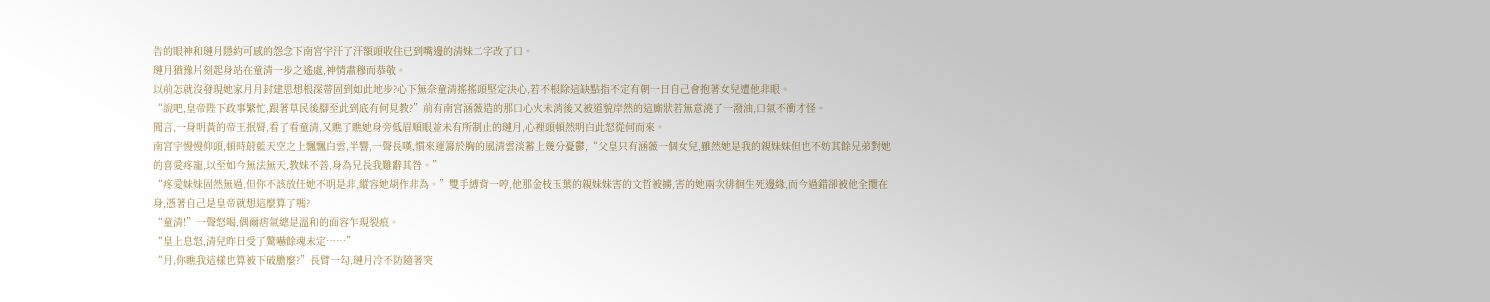告的眼神和璉月隱約可感的怨念下南宮宇汗了汗額頭收住已到嘴邊的清妹二字改了口。
璉月猶豫片刻起身站在童清一步之遙處,神情肅穆而恭敬。
以前怎就沒發現她家月月封建思想根深蒂固到如此地步?心下無奈童清搖搖頭堅定決心,若不根除這缺點指不定有朝一日自己會抱著女兒遭他非眼。
“說吧,皇帝陛下政事繁忙,跟著草民後腳至此到底有何見教?”前有南宮涵薇造的那口心火未消後又被道貌岸然的這廝狀若無意澆了一潑油,口氣不衝才怪。
聞言,一身明黃的帝王抿脣,看了看童清,又瞧了瞧她身旁低眉順眼並未有所制止的璉月,心裡頭頓然明白此怒從何而來。
南宮宇慢慢仰頭,頓時蔚藍天空之上飄飄白雲,半響,一聲長嘆,慣來運籌於胸的風清雲淡蓄上幾分憂鬱,“父皇只有涵薇一個女兒,雖然她是我的親妹妹但也不妨其餘兄弟對她的喜愛疼寵,以至如今無法無天,教妹不善,身為兄長我難辭其咎。”
“疼愛妹妹固然無過,但你不該放任她不明是非,縱容她胡作非為。”雙手縛背一哼,他那金枝玉葉的親妹妹害的文哲被擄,害的她兩次徘徊生死邊緣,而今過錯卻被他全攬在身,憑著自己是皇帝就想這麼算了嗎?
“童清!”一聲怒喝,偶爾痞氣總是溫和的面容乍現裂痕。
“皇上息怒,清兒昨日受了驚嚇餘魂未定……”
“月,你瞧我這樣也算被下破膽麼?”長臂一勾,璉月冷不防隨著突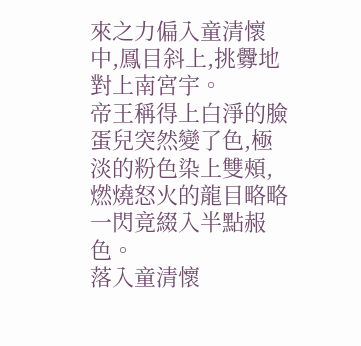來之力偏入童清懷中,鳳目斜上,挑釁地對上南宮宇。
帝王稱得上白淨的臉蛋兒突然變了色,極淡的粉色染上雙頰,燃燒怒火的龍目略略一閃竟綴入半點赧色。
落入童清懷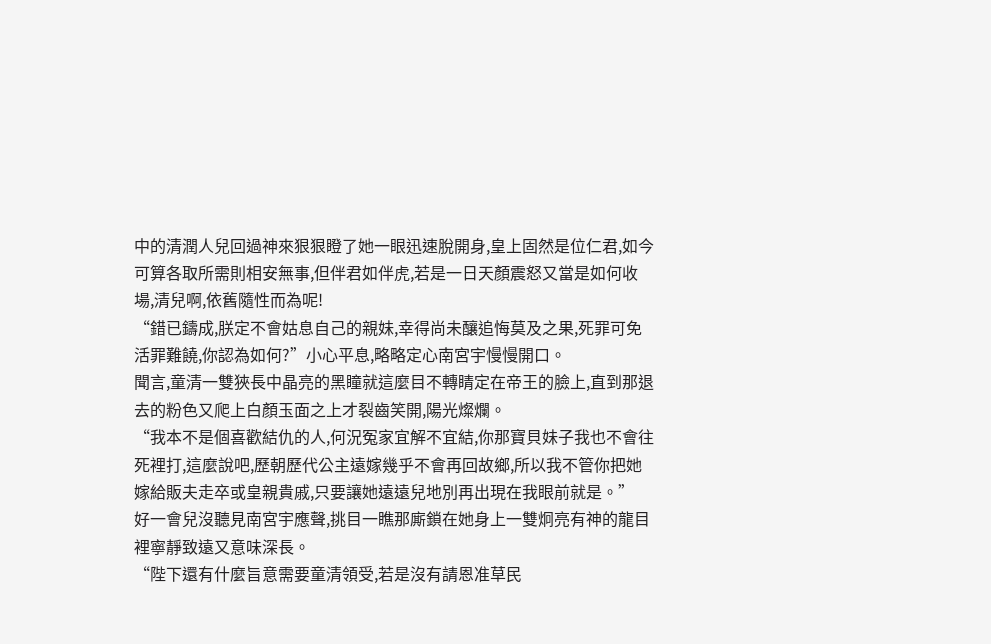中的清潤人兒回過神來狠狠瞪了她一眼迅速脫開身,皇上固然是位仁君,如今可算各取所需則相安無事,但伴君如伴虎,若是一日天顏震怒又當是如何收場,清兒啊,依舊隨性而為呢!
“錯已鑄成,朕定不會姑息自己的親妹,幸得尚未釀追悔莫及之果,死罪可免活罪難饒,你認為如何?”小心平息,略略定心南宮宇慢慢開口。
聞言,童清一雙狹長中晶亮的黑瞳就這麼目不轉睛定在帝王的臉上,直到那退去的粉色又爬上白顏玉面之上才裂齒笑開,陽光燦爛。
“我本不是個喜歡結仇的人,何況冤家宜解不宜結,你那寶貝妹子我也不會往死裡打,這麼說吧,歷朝歷代公主遠嫁幾乎不會再回故鄉,所以我不管你把她嫁給販夫走卒或皇親貴戚,只要讓她遠遠兒地別再出現在我眼前就是。”
好一會兒沒聽見南宮宇應聲,挑目一瞧那廝鎖在她身上一雙炯亮有神的龍目裡寧靜致遠又意味深長。
“陛下還有什麼旨意需要童清領受,若是沒有請恩准草民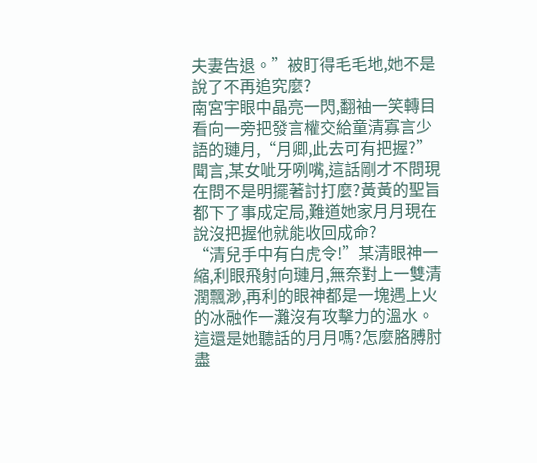夫妻告退。”被盯得毛毛地,她不是說了不再追究麼?
南宮宇眼中晶亮一閃,翻袖一笑轉目看向一旁把發言權交給童清寡言少語的璉月,“月卿,此去可有把握?”
聞言,某女呲牙咧嘴,這話剛才不問現在問不是明擺著討打麼?黃黃的聖旨都下了事成定局,難道她家月月現在說沒把握他就能收回成命?
“清兒手中有白虎令!”某清眼神一縮,利眼飛射向璉月,無奈對上一雙清潤飄渺,再利的眼神都是一塊遇上火的冰融作一灘沒有攻擊力的溫水。
這還是她聽話的月月嗎?怎麼胳膊肘盡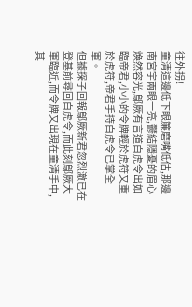往外拐!
童清這邊低下眼簾磨嘴低估,那邊南宮宇兩眼一亮,鬱結隱憂的眉心煥然容光,鄔厥有言道白虎令出如臨帝君,小小的令牌輕於虎符又重於虎符,帝君手持白虎令已掌全軍。
但據探子回報鄔厥新君忽烈澈已在登基前尋回白虎令,而此刻鄔厥大軍臨近,而令牌又出現在童清手中,其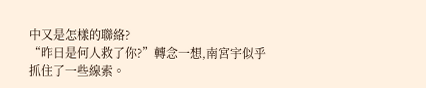中又是怎樣的聯絡?
“昨日是何人救了你?”轉念一想,南宮宇似乎抓住了一些線索。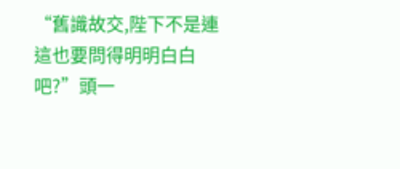“舊識故交,陛下不是連這也要問得明明白白吧?”頭一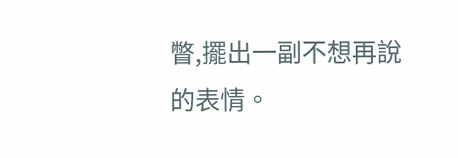瞥,擺出一副不想再說的表情。